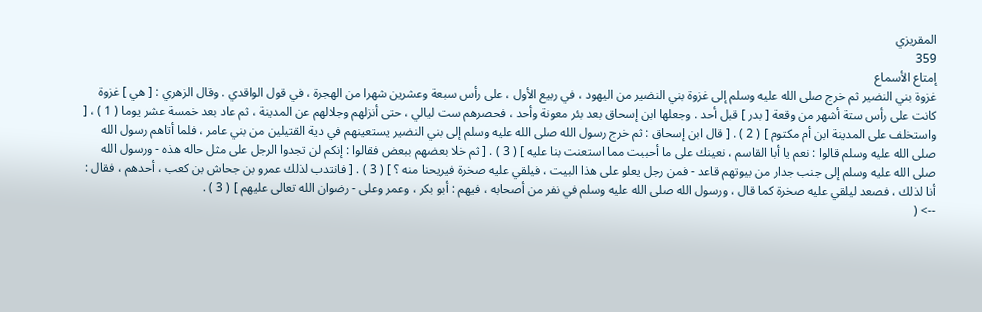المقريزي
359
إمتاع الأسماع
غزوة بني النضير ثم خرج صلى الله عليه وسلم إلى غزوة بني النضير من اليهود ، في ربيع الأول ، على رأس سبعة وعشرين شهرا من الهجرة ، في قول الواقدي . وقال الزهري : [ هي ] غزوة كانت على رأس ستة أشهر من وقعة [ بدر ] قبل أحد . وجعلها ابن إسحاق بعد بئر معونة وأحد ، فحصرهم ست ليالي ، حتى أنزلهم وجلالهم عن المدينة ، ثم عاد بعد خمسة عشر يوما ( 1 ) ، [ واستخلف على المدينة ابن أم مكتوم ] ( 2 ) . [ قال ابن إسحاق : ثم خرج رسول الله صلى الله عليه وسلم إلى بني النضير يستعينهم في دية القتيلين من بني عامر ، فلما أتاهم رسول الله صلى الله عليه وسلم قالوا : نعم يا أبا القاسم ، نعينك على ما أحببت مما استعنت بنا عليه ] ( 3 ) . [ ثم خلا بعضهم ببعض فقالوا : إنكم لن تجدوا الرجل على مثل حاله هذه - ورسول الله صلى الله عليه وسلم إلى جنب جدار من بيوتهم قاعد - فمن رجل يعلو على هذا البيت ، فيلقي عليه صخرة فيريحنا منه ؟ ] ( 3 ) . [ فانتدب لذلك عمرو بن جحاش بن كعب ، أحدهم ، فقال : أنا لذلك ، فصعد ليلقي عليه صخرة كما قال ، ورسول الله صلى الله عليه وسلم في نفر من أصحابه ، فيهم : أبو بكر ، وعمر وعلى - رضوان الله تعالى عليهم ] ( 3 ) .
--> (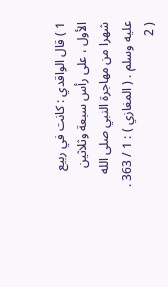1 ) قال الواقدي : كانت في ربيع الأول ، على رأس سبعة وثلاثين شهرا من مهاجرة النبي صلى الله عليه وسلم . ( المغازي ) : 1 / 363 . ( 2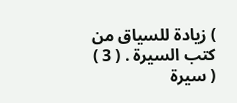) زيادة للسياق من كتب السيرة . ( 3 ) ( سيرة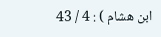ابن هشام ) : 4 / 43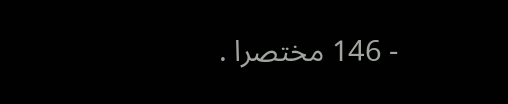- 146 مختصرا .